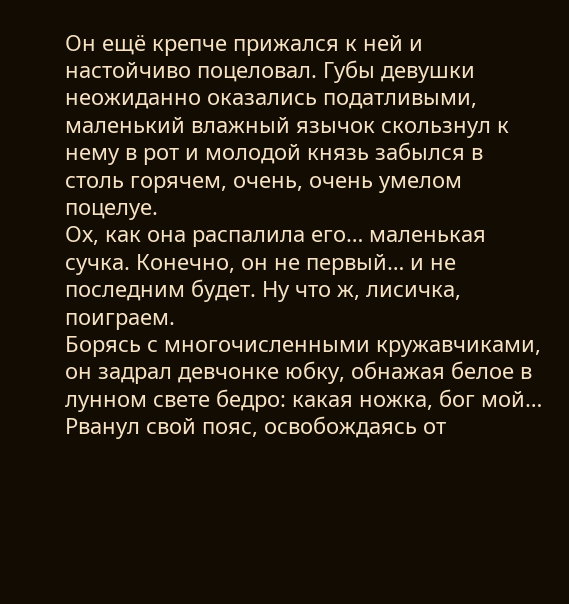Он ещё крепче прижался к ней и настойчиво поцеловал. Губы девушки неожиданно оказались податливыми, маленький влажный язычок скользнул к нему в рот и молодой князь забылся в столь горячем, очень, очень умелом поцелуе.
Ох, как она распалила его… маленькая сучка. Конечно, он не первый… и не последним будет. Ну что ж, лисичка, поиграем.
Борясь с многочисленными кружавчиками, он задрал девчонке юбку, обнажая белое в лунном свете бедро: какая ножка, бог мой… Рванул свой пояс, освобождаясь от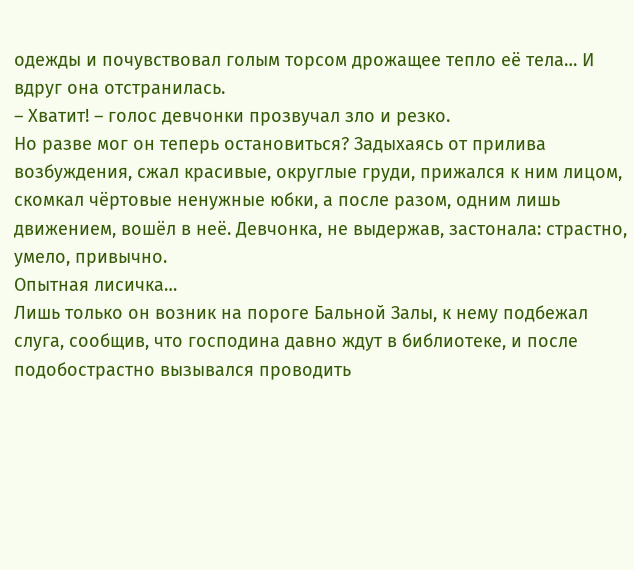одежды и почувствовал голым торсом дрожащее тепло её тела… И вдруг она отстранилась.
– Хватит! – голос девчонки прозвучал зло и резко.
Но разве мог он теперь остановиться? Задыхаясь от прилива возбуждения, сжал красивые, округлые груди, прижался к ним лицом, скомкал чёртовые ненужные юбки, а после разом, одним лишь движением, вошёл в неё. Девчонка, не выдержав, застонала: страстно, умело, привычно.
Опытная лисичка…
Лишь только он возник на пороге Бальной Залы, к нему подбежал слуга, сообщив, что господина давно ждут в библиотеке, и после подобострастно вызывался проводить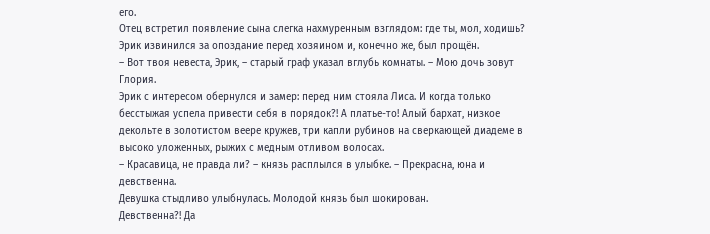его.
Отец встретил появление сына слегка нахмуренным взглядом: где ты, мол, ходишь?
Эрик извинился за опоздание перед хозяином и, конечно же, был прощён.
– Вот твоя невеста, Эрик, – старый граф указал вглубь комнаты. – Мою дочь зовут Глория.
Эрик с интересом обернулся и замер: перед ним стояла Лиса. И когда только бесстыжая успела привести себя в порядок?! А платье-то! Алый бархат, низкое декольте в золотистом веере кружев, три капли рубинов на сверкающей диадеме в высоко уложенных, рыжих с медным отливом волосах.
– Красавица, не правда ли? – князь расплылся в улыбке. – Прекрасна, юна и девственна.
Девушка стыдливо улыбнулась. Молодой князь был шокирован.
Девственна?! Да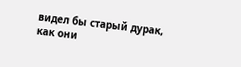видел бы старый дурак, как они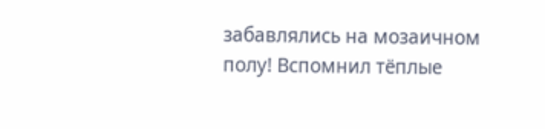забавлялись на мозаичном полу! Вспомнил тёплые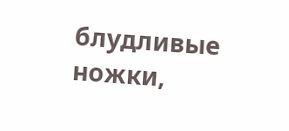блудливые ножки,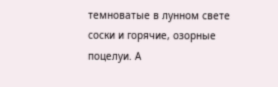темноватые в лунном свете соски и горячие, озорные поцелуи. А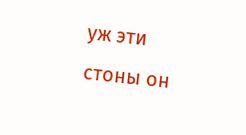уж эти стоны он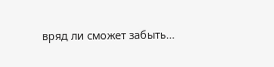вряд ли сможет забыть…